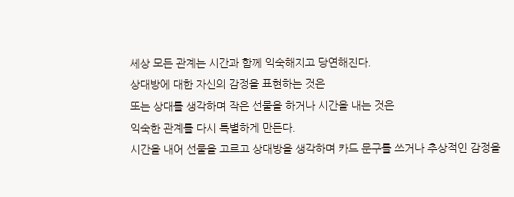세상 모든 관계는 시간과 함께 익숙해지고 당연해진다.
상대방에 대한 자신의 감정을 표현하는 것은
또는 상대를 생각하며 작은 선물을 하거나 시간을 내는 것은
익숙한 관계를 다시 특별하게 만든다.
시간을 내어 선물을 고르고 상대방을 생각하며 카드 문구를 쓰거나 추상적인 감정을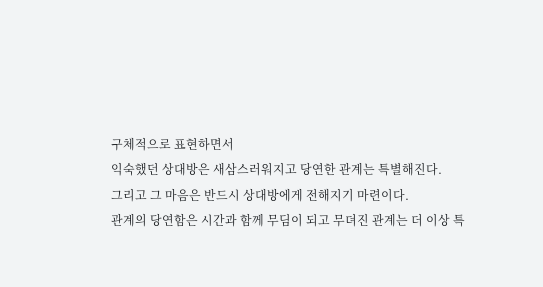구체적으로 표현하면서
익숙했던 상대방은 새삼스러워지고 당연한 관계는 특별해진다.
그리고 그 마음은 반드시 상대방에게 전해지기 마련이다.
관계의 당연함은 시간과 함께 무딤이 되고 무뎌진 관계는 더 이상 특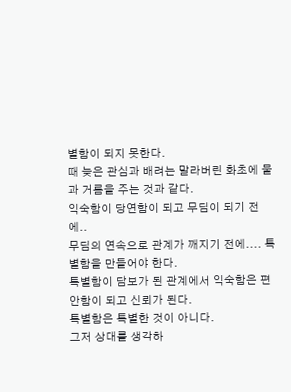별함이 되지 못한다.
때 늦은 관심과 배려는 말라버린 화초에 물과 거름을 주는 것과 같다.
익숙함이 당연함이 되고 무딤이 되기 전에..
무딤의 연속으로 관계가 깨지기 전에.... 특별함을 만들어야 한다.
특별함이 담보가 된 관계에서 익숙함은 편안함이 되고 신뢰가 된다.
특별함은 특별한 것이 아니다.
그저 상대를 생각하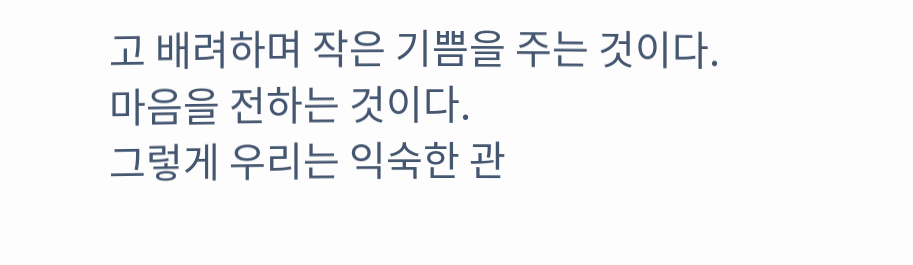고 배려하며 작은 기쁨을 주는 것이다.
마음을 전하는 것이다.
그렇게 우리는 익숙한 관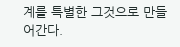계를 특별한 그것으로 만들어간다.